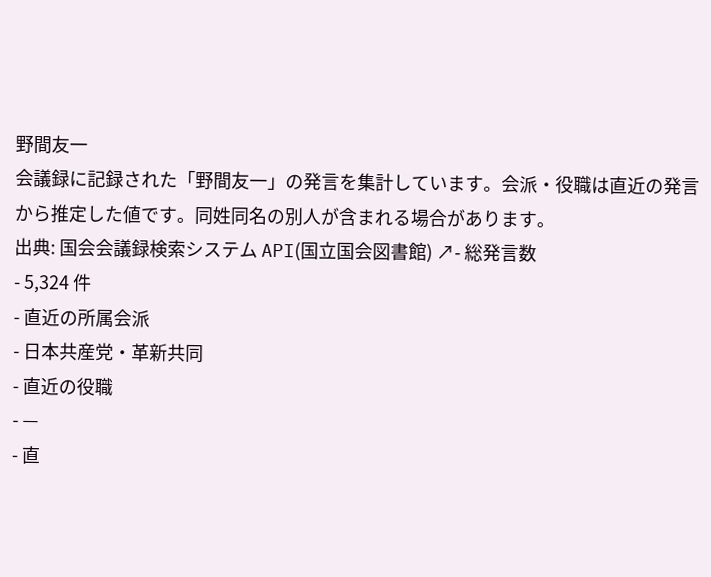野間友一
会議録に記録された「野間友一」の発言を集計しています。会派・役職は直近の発言から推定した値です。同姓同名の別人が含まれる場合があります。
出典: 国会会議録検索システム API(国立国会図書館) ↗- 総発言数
- 5,324 件
- 直近の所属会派
- 日本共産党・革新共同
- 直近の役職
- —
- 直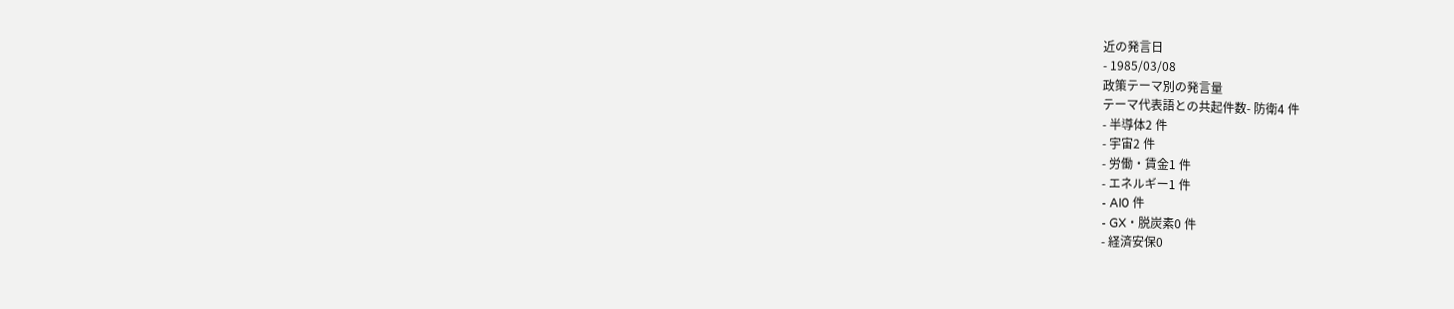近の発言日
- 1985/03/08
政策テーマ別の発言量
テーマ代表語との共起件数- 防衛4 件
- 半導体2 件
- 宇宙2 件
- 労働・賃金1 件
- エネルギー1 件
- AI0 件
- GX・脱炭素0 件
- 経済安保0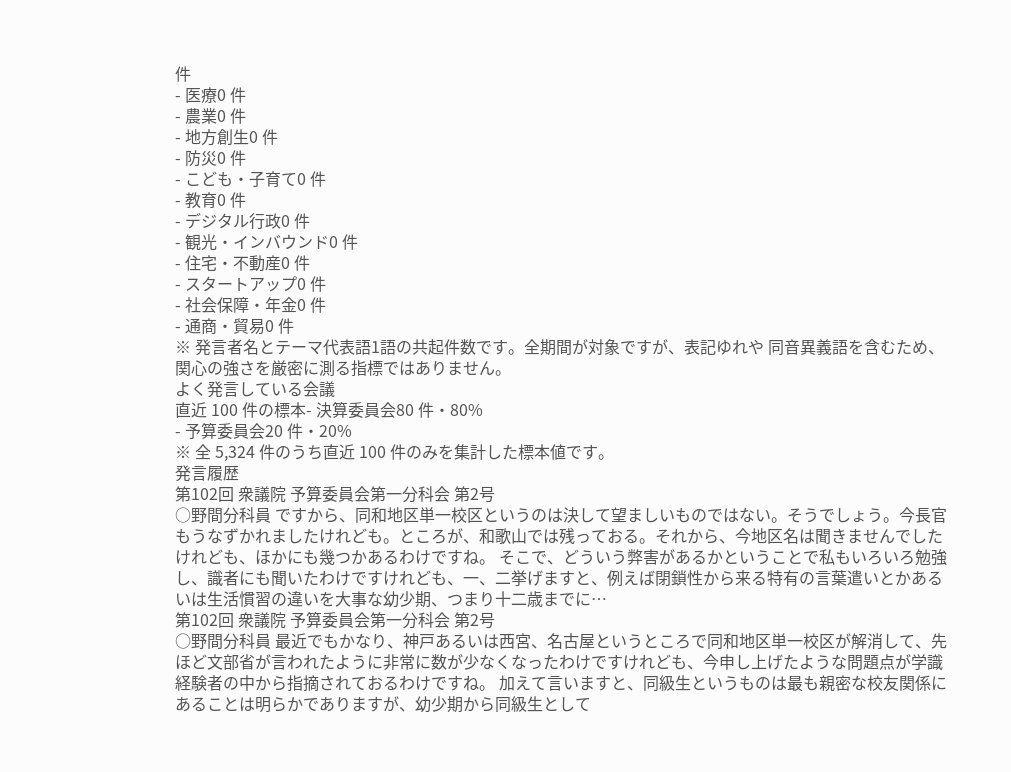件
- 医療0 件
- 農業0 件
- 地方創生0 件
- 防災0 件
- こども・子育て0 件
- 教育0 件
- デジタル行政0 件
- 観光・インバウンド0 件
- 住宅・不動産0 件
- スタートアップ0 件
- 社会保障・年金0 件
- 通商・貿易0 件
※ 発言者名とテーマ代表語1語の共起件数です。全期間が対象ですが、表記ゆれや 同音異義語を含むため、関心の強さを厳密に測る指標ではありません。
よく発言している会議
直近 100 件の標本- 決算委員会80 件・80%
- 予算委員会20 件・20%
※ 全 5,324 件のうち直近 100 件のみを集計した標本値です。
発言履歴
第102回 衆議院 予算委員会第一分科会 第2号
○野間分科員 ですから、同和地区単一校区というのは決して望ましいものではない。そうでしょう。今長官もうなずかれましたけれども。ところが、和歌山では残っておる。それから、今地区名は聞きませんでしたけれども、ほかにも幾つかあるわけですね。 そこで、どういう弊害があるかということで私もいろいろ勉強し、識者にも聞いたわけですけれども、一、二挙げますと、例えば閉鎖性から来る特有の言葉遣いとかあるいは生活慣習の違いを大事な幼少期、つまり十二歳までに…
第102回 衆議院 予算委員会第一分科会 第2号
○野間分科員 最近でもかなり、神戸あるいは西宮、名古屋というところで同和地区単一校区が解消して、先ほど文部省が言われたように非常に数が少なくなったわけですけれども、今申し上げたような問題点が学識経験者の中から指摘されておるわけですね。 加えて言いますと、同級生というものは最も親密な校友関係にあることは明らかでありますが、幼少期から同級生として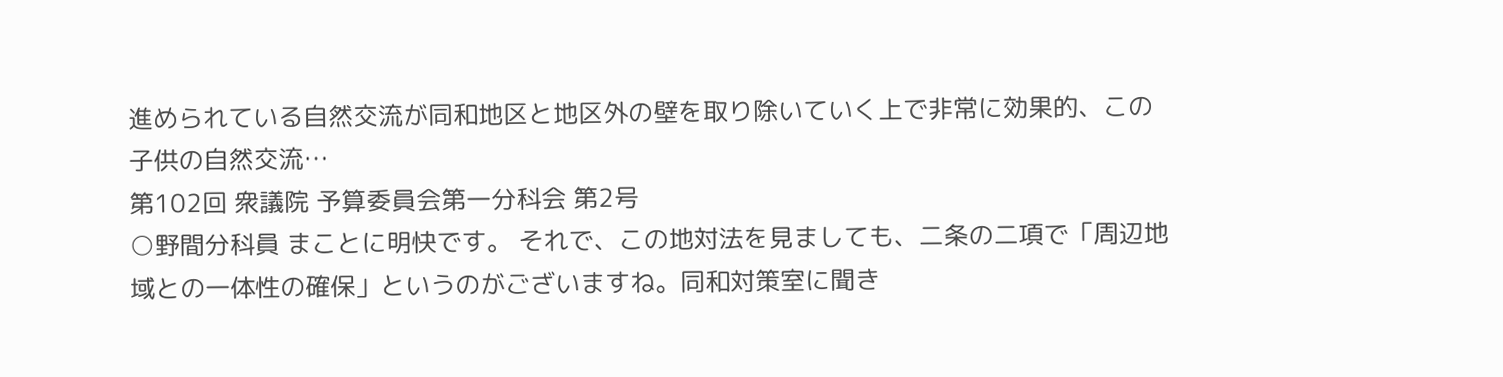進められている自然交流が同和地区と地区外の壁を取り除いていく上で非常に効果的、この子供の自然交流…
第102回 衆議院 予算委員会第一分科会 第2号
○野間分科員 まことに明快です。 それで、この地対法を見ましても、二条の二項で「周辺地域との一体性の確保」というのがございますね。同和対策室に聞き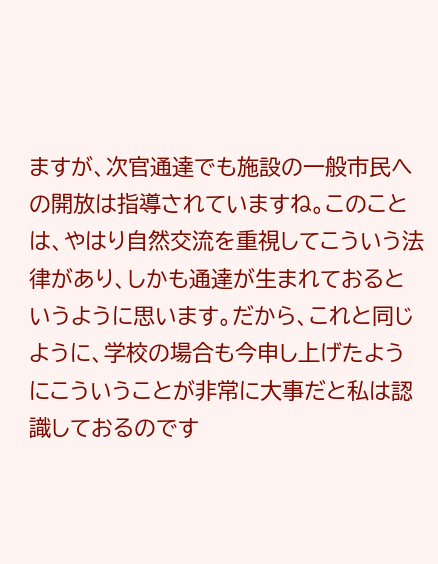ますが、次官通達でも施設の一般市民への開放は指導されていますね。このことは、やはり自然交流を重視してこういう法律があり、しかも通達が生まれておるというように思います。だから、これと同じように、学校の場合も今申し上げたようにこういうことが非常に大事だと私は認識しておるのです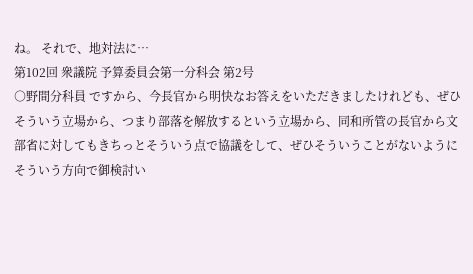ね。 それで、地対法に…
第102回 衆議院 予算委員会第一分科会 第2号
○野間分科員 ですから、今長官から明快なお答えをいただきましたけれども、ぜひそういう立場から、つまり部落を解放するという立場から、同和所管の長官から文部省に対してもきちっとそういう点で協議をして、ぜひそういうことがないようにそういう方向で御検討い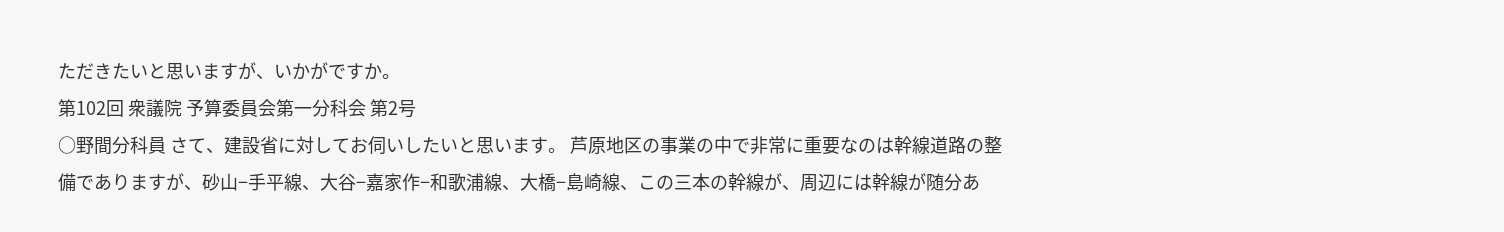ただきたいと思いますが、いかがですか。
第102回 衆議院 予算委員会第一分科会 第2号
○野間分科員 さて、建設省に対してお伺いしたいと思います。 芦原地区の事業の中で非常に重要なのは幹線道路の整備でありますが、砂山−手平線、大谷−嘉家作−和歌浦線、大橋−島崎線、この三本の幹線が、周辺には幹線が随分あ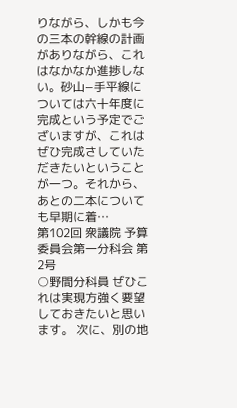りながら、しかも今の三本の幹線の計画がありながら、これはなかなか進捗しない。砂山−手平線については六十年度に完成という予定でございますが、これはぜひ完成さしていただきたいということが一つ。それから、あとの二本についても早期に着…
第102回 衆議院 予算委員会第一分科会 第2号
○野間分科員 ぜひこれは実現方強く要望しておきたいと思います。 次に、別の地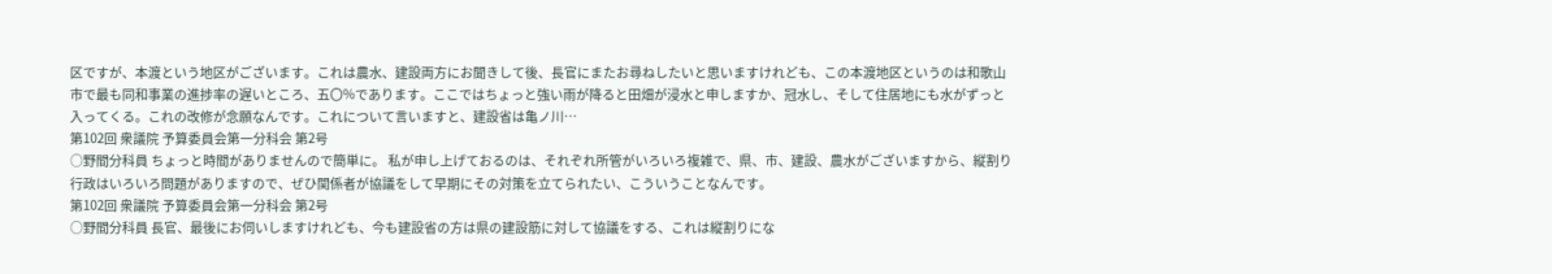区ですが、本渡という地区がございます。これは農水、建設両方にお聞きして後、長官にまたお尋ねしたいと思いますけれども、この本渡地区というのは和歌山市で最も同和事業の進捗率の遅いところ、五〇%であります。ここではちょっと強い雨が降ると田畑が浸水と申しますか、冠水し、そして住居地にも水がずっと入ってくる。これの改修が念願なんです。これについて言いますと、建設省は亀ノ川…
第102回 衆議院 予算委員会第一分科会 第2号
○野間分科員 ちょっと時間がありませんので簡単に。 私が申し上げておるのは、それぞれ所管がいろいろ複雑で、県、市、建設、農水がございますから、縦割り行政はいろいろ問題がありますので、ぜひ関係者が協議をして早期にその対策を立てられたい、こういうことなんです。
第102回 衆議院 予算委員会第一分科会 第2号
○野間分科員 長官、最後にお伺いしますけれども、今も建設省の方は県の建設筋に対して協議をする、これは縦割りにな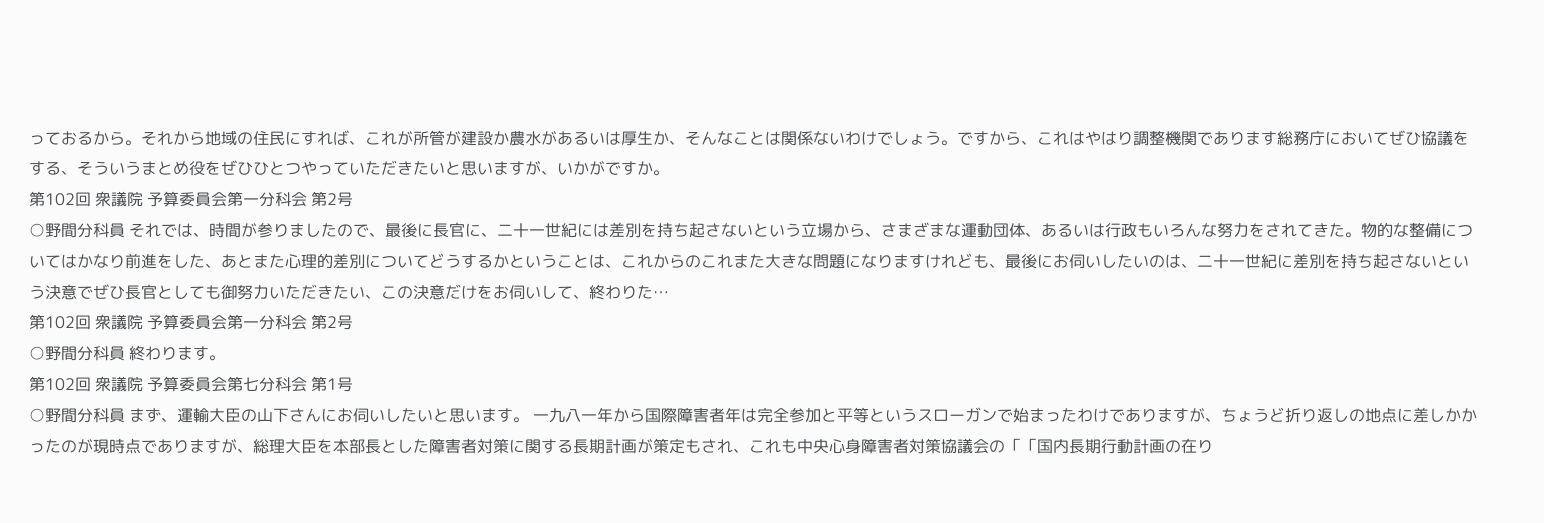っておるから。それから地域の住民にすれば、これが所管が建設か農水があるいは厚生か、そんなことは関係ないわけでしょう。ですから、これはやはり調整機関であります総務庁においてぜひ協議をする、そういうまとめ役をぜひひとつやっていただきたいと思いますが、いかがですか。
第102回 衆議院 予算委員会第一分科会 第2号
○野間分科員 それでは、時間が参りましたので、最後に長官に、二十一世紀には差別を持ち起さないという立場から、さまざまな運動団体、あるいは行政もいろんな努力をされてきた。物的な整備についてはかなり前進をした、あとまた心理的差別についてどうするかということは、これからのこれまた大きな問題になりますけれども、最後にお伺いしたいのは、二十一世紀に差別を持ち起さないという決意でぜひ長官としても御努力いただきたい、この決意だけをお伺いして、終わりた…
第102回 衆議院 予算委員会第一分科会 第2号
○野間分科員 終わります。
第102回 衆議院 予算委員会第七分科会 第1号
○野間分科員 まず、運輸大臣の山下さんにお伺いしたいと思います。 一九八一年から国際障害者年は完全参加と平等というスローガンで始まったわけでありますが、ちょうど折り返しの地点に差しかかったのが現時点でありますが、総理大臣を本部長とした障害者対策に関する長期計画が策定もされ、これも中央心身障害者対策協議会の「「国内長期行動計画の在り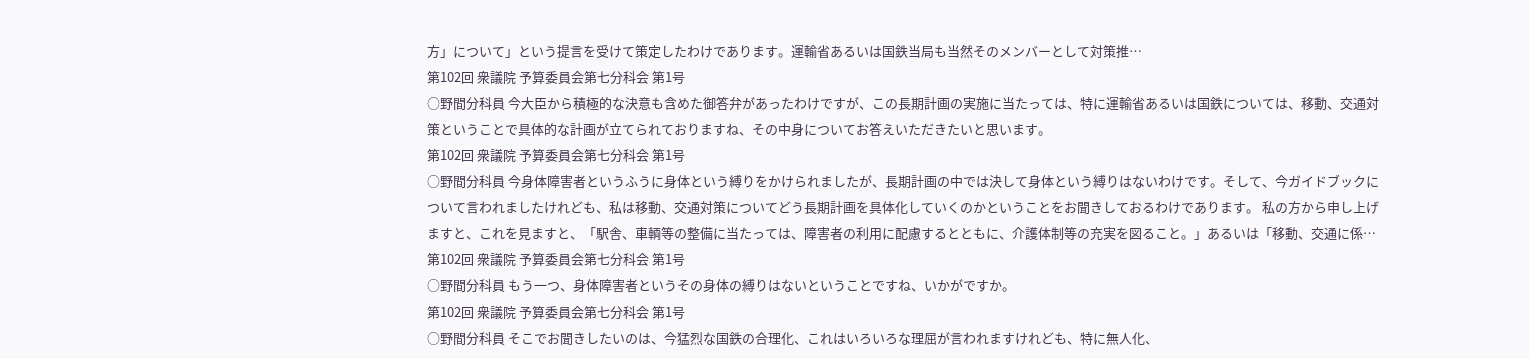方」について」という提言を受けて策定したわけであります。運輸省あるいは国鉄当局も当然そのメンバーとして対策推…
第102回 衆議院 予算委員会第七分科会 第1号
○野間分科員 今大臣から積極的な決意も含めた御答弁があったわけですが、この長期計画の実施に当たっては、特に運輸省あるいは国鉄については、移動、交通対策ということで具体的な計画が立てられておりますね、その中身についてお答えいただきたいと思います。
第102回 衆議院 予算委員会第七分科会 第1号
○野間分科員 今身体障害者というふうに身体という縛りをかけられましたが、長期計画の中では決して身体という縛りはないわけです。そして、今ガイドブックについて言われましたけれども、私は移動、交通対策についてどう長期計画を具体化していくのかということをお聞きしておるわけであります。 私の方から申し上げますと、これを見ますと、「駅舎、車輌等の整備に当たっては、障害者の利用に配慮するとともに、介護体制等の充実を図ること。」あるいは「移動、交通に係…
第102回 衆議院 予算委員会第七分科会 第1号
○野間分科員 もう一つ、身体障害者というその身体の縛りはないということですね、いかがですか。
第102回 衆議院 予算委員会第七分科会 第1号
○野間分科員 そこでお聞きしたいのは、今猛烈な国鉄の合理化、これはいろいろな理屈が言われますけれども、特に無人化、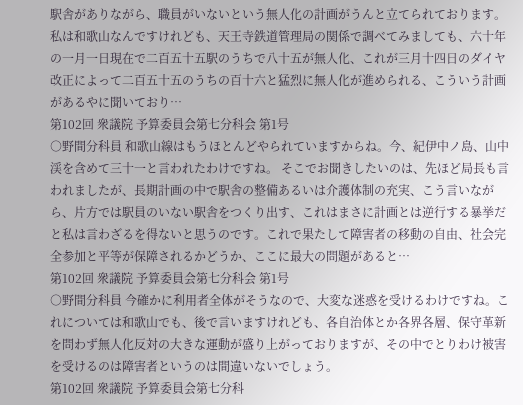駅舎がありながら、職員がいないという無人化の計画がうんと立てられております。 私は和歌山なんですけれども、天王寺鉄道管理局の関係で調べてみましても、六十年の一月一日現在で二百五十五駅のうちで八十五が無人化、これが三月十四日のダイヤ改正によって二百五十五のうちの百十六と猛烈に無人化が進められる、こういう計画があるやに聞いており…
第102回 衆議院 予算委員会第七分科会 第1号
○野間分科員 和歌山線はもうほとんどやられていますからね。今、紀伊中ノ島、山中渓を含めて三十一と言われたわけですね。 そこでお聞きしたいのは、先ほど局長も言われましたが、長期計画の中で駅舎の整備あるいは介護体制の充実、こう言いながら、片方では駅員のいない駅舎をつくり出す、これはまさに計画とは逆行する暴挙だと私は言わざるを得ないと思うのです。これで果たして障害者の移動の自由、社会完全参加と平等が保障されるかどうか、ここに最大の問題があると…
第102回 衆議院 予算委員会第七分科会 第1号
○野間分科員 今確かに利用者全体がそうなので、大変な迷惑を受けるわけですね。これについては和歌山でも、後で言いますけれども、各自治体とか各界各層、保守革新を問わず無人化反対の大きな運動が盛り上がっておりますが、その中でとりわけ被害を受けるのは障害者というのは間違いないでしょう。
第102回 衆議院 予算委員会第七分科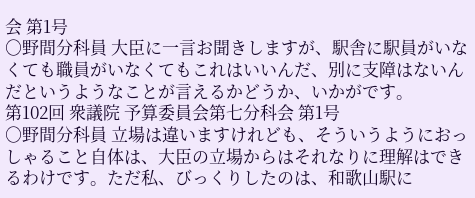会 第1号
○野間分科員 大臣に一言お聞きしますが、駅舎に駅員がいなくても職員がいなくてもこれはいいんだ、別に支障はないんだというようなことが言えるかどうか、いかがです。
第102回 衆議院 予算委員会第七分科会 第1号
○野間分科員 立場は違いますけれども、そういうようにおっしゃること自体は、大臣の立場からはそれなりに理解はできるわけです。ただ私、びっくりしたのは、和歌山駅に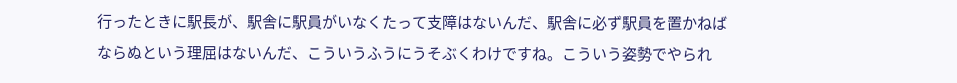行ったときに駅長が、駅舎に駅員がいなくたって支障はないんだ、駅舎に必ず駅員を置かねばならぬという理屈はないんだ、こういうふうにうそぶくわけですね。こういう姿勢でやられ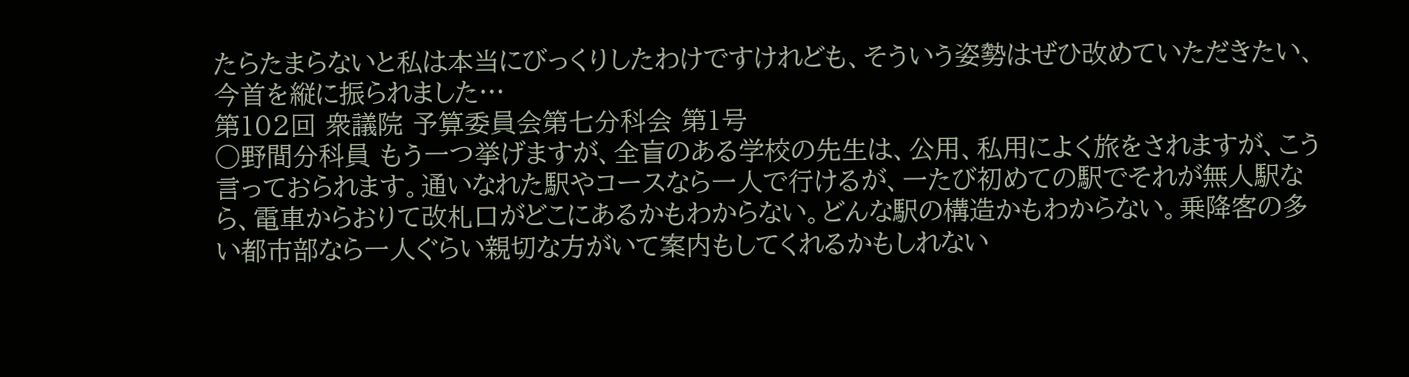たらたまらないと私は本当にびっくりしたわけですけれども、そういう姿勢はぜひ改めていただきたい、今首を縦に振られました…
第102回 衆議院 予算委員会第七分科会 第1号
○野間分科員 もう一つ挙げますが、全盲のある学校の先生は、公用、私用によく旅をされますが、こう言っておられます。通いなれた駅やコースなら一人で行けるが、一たび初めての駅でそれが無人駅なら、電車からおりて改札口がどこにあるかもわからない。どんな駅の構造かもわからない。乗降客の多い都市部なら一人ぐらい親切な方がいて案内もしてくれるかもしれない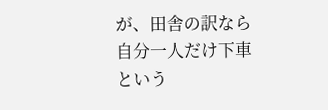が、田舎の訳なら自分一人だけ下車という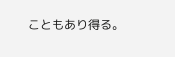こともあり得る。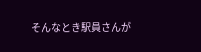そんなとき駅員さんが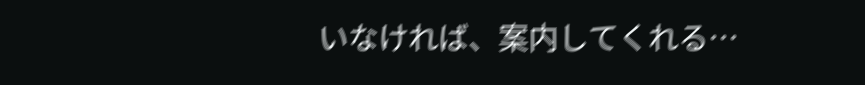いなければ、案内してくれる…